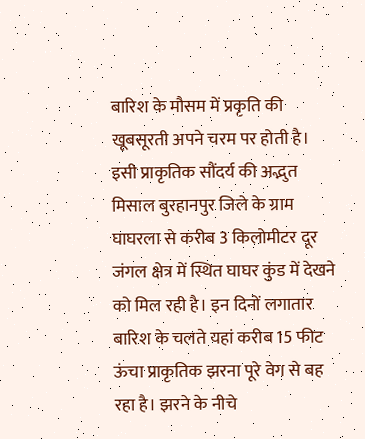बारिश के मौसम में प्रकृति की खूबसूरती अपने चरम पर होती है। इसी प्राकृतिक सौंदर्य की अद्भुत मिसाल बुरहानपुर जिले के ग्राम घाघरला से करीब 3 किलोमीटर दूर जंगल क्षेत्र में स्थित घाघर कुंड में देखने को मिल रही है। इन दिनों लगातार बारिश के चलते यहां करीब 15 फीट ऊंचा प्राकृतिक झरना पूरे वेग से बह रहा है। झरने के नीचे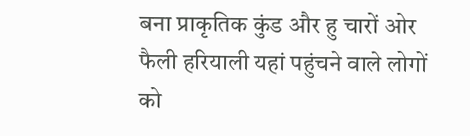बना प्राकृतिक कुंड और हु चारों ओर फैली हरियाली यहां पहुंचने वाले लोगों को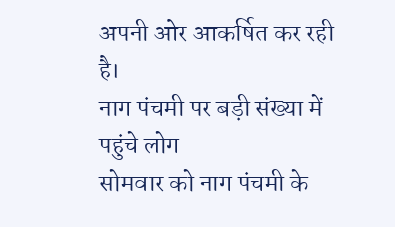अपनी ओर आकर्षित कर रही है।
नाग पंचमी पर बड़ी संख्या में पहुंचे लोग
सोमवार को नाग पंचमी के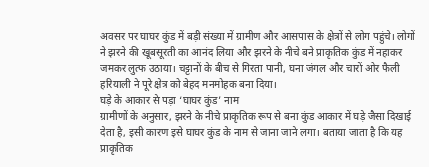अवसर पर घाघर कुंड में बड़ी संख्या में ग्रामीण और आसपास के क्षेत्रों से लोग पहुंचे। लोगों ने झरने की खूबसूरती का आनंद लिया और झरने के नीचे बने प्राकृतिक कुंड में नहाकर जमकर लुत्फ उठाया। चट्टानों के बीच से गिरता पानी, घना जंगल और चारों ओर फैली हरियाली ने पूरे क्षेत्र को बेहद मनमोहक बना दिया।
घड़े के आकार से पड़ा ‘घाघर कुंड’ नाम
ग्रामीणों के अनुसार, झरने के नीचे प्राकृतिक रूप से बना कुंड आकार में घड़े जैसा दिखाई देता है, इसी कारण इसे घाघर कुंड के नाम से जाना जाने लगा। बताया जाता है कि यह प्राकृतिक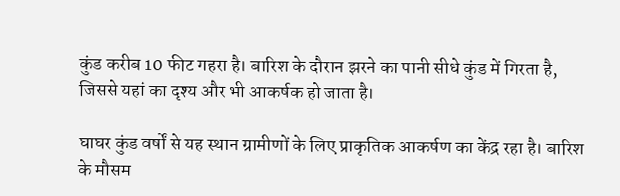कुंड करीब 10 फीट गहरा है। बारिश के दौरान झरने का पानी सीधे कुंड में गिरता है, जिससे यहां का दृश्य और भी आकर्षक हो जाता है।

घाघर कुंड वर्षों से यह स्थान ग्रामीणों के लिए प्राकृतिक आकर्षण का केंद्र रहा है। बारिश के मौसम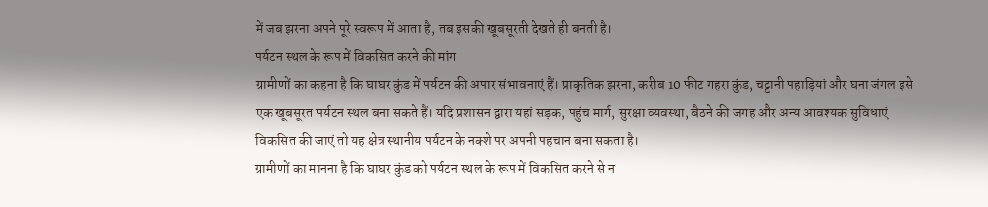में जब झरना अपने पूरे स्वरूप में आता है, तब इसकी खूबसूरती देखते ही बनती है।
पर्यटन स्थल के रूप में विकसित करने की मांग
ग्रामीणों का कहना है कि घाघर कुंड में पर्यटन की अपार संभावनाएं हैं। प्राकृतिक झरना, करीब 10 फीट गहरा कुंड, चट्टानी पहाड़ियां और घना जंगल इसे एक खूबसूरत पर्यटन स्थल बना सकते हैं। यदि प्रशासन द्वारा यहां सड़क, पहुंच मार्ग, सुरक्षा व्यवस्था, बैठने की जगह और अन्य आवश्यक सुविधाएं विकसित की जाएं तो यह क्षेत्र स्थानीय पर्यटन के नक्शे पर अपनी पहचान बना सकता है।
ग्रामीणों का मानना है कि घाघर कुंड को पर्यटन स्थल के रूप में विकसित करने से न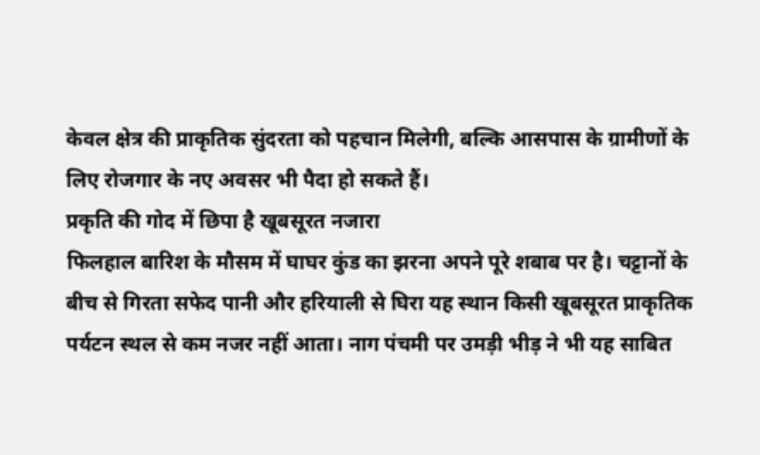केवल क्षेत्र की प्राकृतिक सुंदरता को पहचान मिलेगी, बल्कि आसपास के ग्रामीणों के लिए रोजगार के नए अवसर भी पैदा हो सकते हैं।
प्रकृति की गोद में छिपा है खूबसूरत नजारा
फिलहाल बारिश के मौसम में घाघर कुंड का झरना अपने पूरे शबाब पर है। चट्टानों के बीच से गिरता सफेद पानी और हरियाली से घिरा यह स्थान किसी खूबसूरत प्राकृतिक पर्यटन स्थल से कम नजर नहीं आता। नाग पंचमी पर उमड़ी भीड़ ने भी यह साबित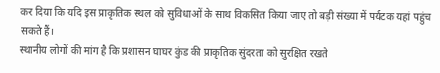कर दिया कि यदि इस प्राकृतिक स्थल को सुविधाओं के साथ विकसित किया जाए तो बड़ी संख्या में पर्यटक यहां पहुंच सकते हैं।
स्थानीय लोगों की मांग है कि प्रशासन घाघर कुंड की प्राकृतिक सुंदरता को सुरक्षित रखते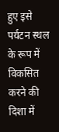हुए इसे पर्यटन स्थल के रूप में विकसित करने की दिशा में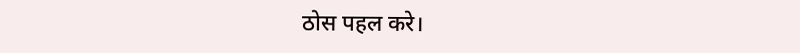ठोस पहल करे।